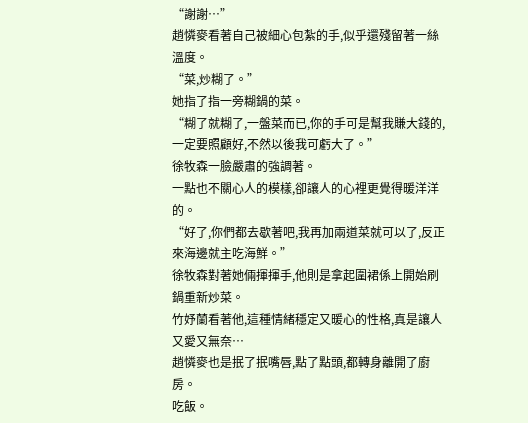“謝謝…”
趙憐麥看著自己被細心包紮的手,似乎還殘留著一絲溫度。
“菜,炒糊了。”
她指了指一旁糊鍋的菜。
“糊了就糊了,一盤菜而已,你的手可是幫我賺大錢的,一定要照顧好,不然以後我可虧大了。”
徐牧森一臉嚴肅的強調著。
一點也不關心人的模樣,卻讓人的心裡更覺得暖洋洋的。
“好了,你們都去歇著吧,我再加兩道菜就可以了,反正來海邊就主吃海鮮。”
徐牧森對著她倆揮揮手,他則是拿起圍裙係上開始刷鍋重新炒菜。
竹妤蘭看著他,這種情緒穩定又暖心的性格,真是讓人又愛又無奈…
趙憐麥也是抿了抿嘴唇,點了點頭,都轉身離開了廚房。
吃飯。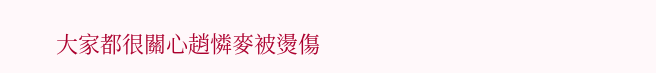大家都很關心趙憐麥被燙傷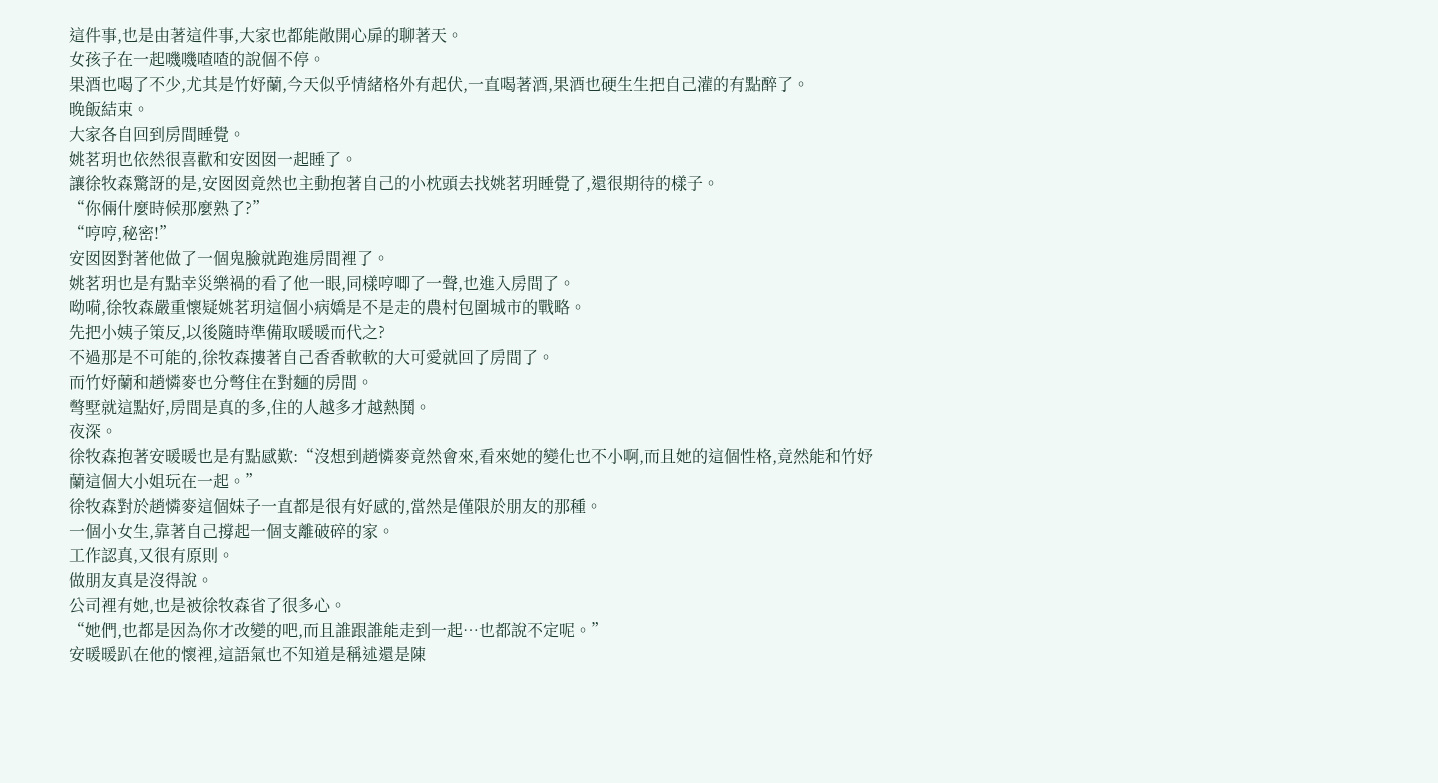這件事,也是由著這件事,大家也都能敞開心扉的聊著天。
女孩子在一起嘰嘰喳喳的說個不停。
果酒也喝了不少,尤其是竹妤蘭,今天似乎情緒格外有起伏,一直喝著酒,果酒也硬生生把自己灌的有點醉了。
晚飯結束。
大家各自回到房間睡覺。
姚茗玥也依然很喜歡和安囡囡一起睡了。
讓徐牧森驚訝的是,安囡囡竟然也主動抱著自己的小枕頭去找姚茗玥睡覺了,還很期待的樣子。
“你倆什麼時候那麼熟了?”
“哼哼,秘密!”
安囡囡對著他做了一個鬼臉就跑進房間裡了。
姚茗玥也是有點幸災樂禍的看了他一眼,同樣哼唧了一聲,也進入房間了。
呦嗬,徐牧森嚴重懷疑姚茗玥這個小病嬌是不是走的農村包圍城市的戰略。
先把小姨子策反,以後隨時準備取暖暖而代之?
不過那是不可能的,徐牧森摟著自己香香軟軟的大可愛就回了房間了。
而竹妤蘭和趙憐麥也分彆住在對麵的房間。
彆墅就這點好,房間是真的多,住的人越多才越熱鬨。
夜深。
徐牧森抱著安暖暖也是有點感歎:“沒想到趙憐麥竟然會來,看來她的變化也不小啊,而且她的這個性格,竟然能和竹妤蘭這個大小姐玩在一起。”
徐牧森對於趙憐麥這個妹子一直都是很有好感的,當然是僅限於朋友的那種。
一個小女生,靠著自己撐起一個支離破碎的家。
工作認真,又很有原則。
做朋友真是沒得說。
公司裡有她,也是被徐牧森省了很多心。
“她們,也都是因為你才改變的吧,而且誰跟誰能走到一起…也都說不定呢。”
安暖暖趴在他的懷裡,這語氣也不知道是稱述還是陳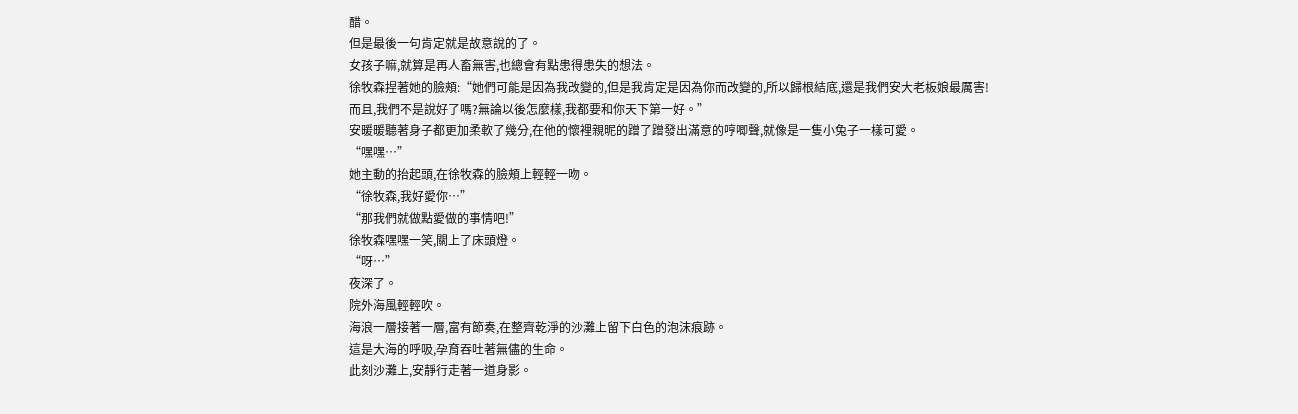醋。
但是最後一句肯定就是故意說的了。
女孩子嘛,就算是再人畜無害,也總會有點患得患失的想法。
徐牧森捏著她的臉頰:“她們可能是因為我改變的,但是我肯定是因為你而改變的,所以歸根結底,還是我們安大老板娘最厲害!
而且,我們不是說好了嗎?無論以後怎麼樣,我都要和你天下第一好。”
安暖暖聽著身子都更加柔軟了幾分,在他的懷裡親昵的蹭了蹭發出滿意的哼唧聲,就像是一隻小兔子一樣可愛。
“嘿嘿…”
她主動的抬起頭,在徐牧森的臉頰上輕輕一吻。
“徐牧森,我好愛你…”
“那我們就做點愛做的事情吧!”
徐牧森嘿嘿一笑,關上了床頭燈。
“呀…”
夜深了。
院外海風輕輕吹。
海浪一層接著一層,富有節奏,在整齊乾淨的沙灘上留下白色的泡沫痕跡。
這是大海的呼吸,孕育吞吐著無儘的生命。
此刻沙灘上,安靜行走著一道身影。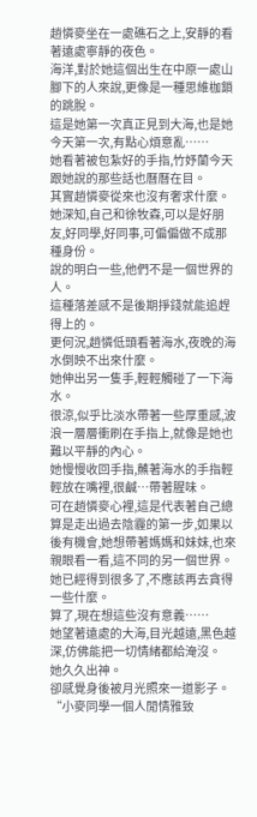趙憐麥坐在一處礁石之上,安靜的看著遠處寧靜的夜色。
海洋,對於她這個出生在中原一處山腳下的人來說,更像是一種思維枷鎖的跳脫。
這是她第一次真正見到大海,也是她今天第一次,有點心煩意亂……
她看著被包紮好的手指,竹妤蘭今天跟她說的那些話也曆曆在目。
其實趙憐麥從來也沒有奢求什麼。
她深知,自己和徐牧森,可以是好朋友,好同學,好同事,可偏偏做不成那種身份。
說的明白一些,他們不是一個世界的人。
這種落差感不是後期掙錢就能追趕得上的。
更何況,趙憐低頭看著海水,夜晚的海水倒映不出來什麼。
她伸出另一隻手,輕輕觸碰了一下海水。
很涼,似乎比淡水帶著一些厚重感,波浪一層層衝刷在手指上,就像是她也難以平靜的內心。
她慢慢收回手指,蘸著海水的手指輕輕放在嘴裡,很鹹…帶著腥味。
可在趙憐麥心裡,這是代表著自己總算是走出過去陰霾的第一步,如果以後有機會,她想帶著媽媽和妹妹,也來親眼看一看,這不同的另一個世界。
她已經得到很多了,不應該再去貪得一些什麼。
算了,現在想這些沒有意義……
她望著遠處的大海,目光越遠,黑色越深,仿佛能把一切情緒都給淹沒。
她久久出神。
卻感覺身後被月光照來一道影子。
“小麥同學一個人閒情雅致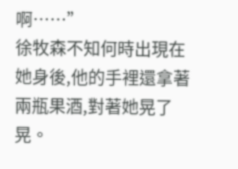啊……”
徐牧森不知何時出現在她身後,他的手裡還拿著兩瓶果酒,對著她晃了晃。